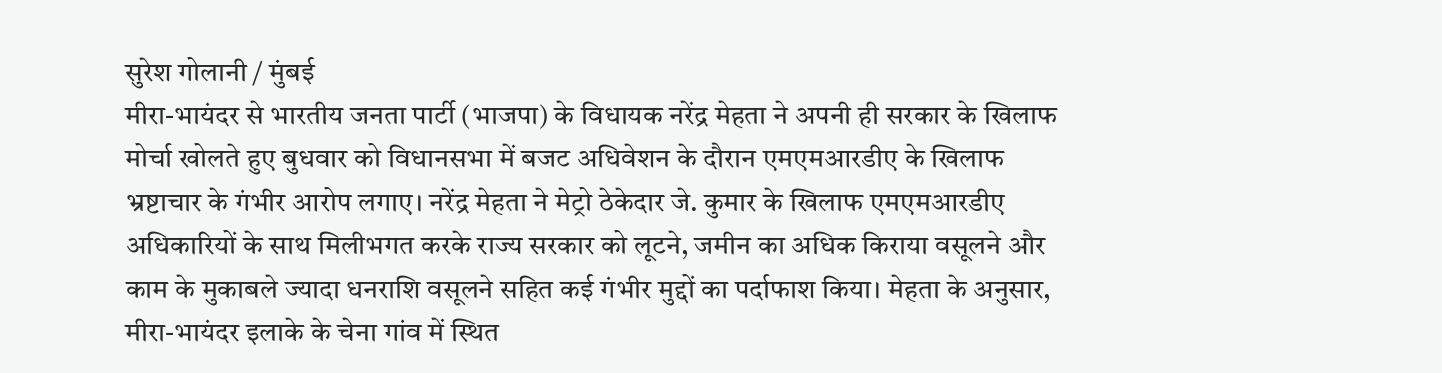सुरेश गोलानी / मुंबई
मीरा-भायंदर से भारतीय जनता पार्टी (भाजपा) के विधायक नरेंद्र मेहता ने अपनी ही सरकार के खिलाफ मोर्चा खोलते हुए बुधवार को विधानसभा में बजट अधिवेशन के दौरान एमएमआरडीए के खिलाफ भ्रष्टाचार के गंभीर आरोप लगाए। नरेंद्र मेहता ने मेट्रो ठेकेदार जे. कुमार के खिलाफ एमएमआरडीए अधिकारियों के साथ मिलीभगत करके राज्य सरकार को लूटने, जमीन का अधिक किराया वसूलने और काम के मुकाबले ज्यादा धनराशि वसूलने सहित कई गंभीर मुद्दों का पर्दाफाश किया। मेहता के अनुसार, मीरा-भायंदर इलाके के चेना गांव में स्थित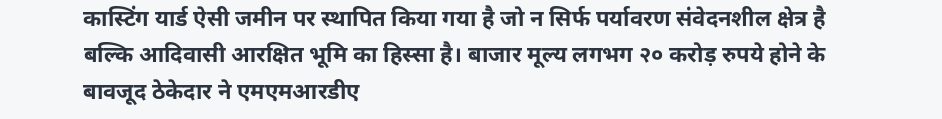कास्टिंग यार्ड ऐसी जमीन पर स्थापित किया गया है जो न सिर्फ पर्यावरण संवेदनशील क्षेत्र है बल्कि आदिवासी आरक्षित भूमि का हिस्सा है। बाजार मूल्य लगभग २० करोड़ रुपये होने के बावजूद ठेकेदार ने एमएमआरडीए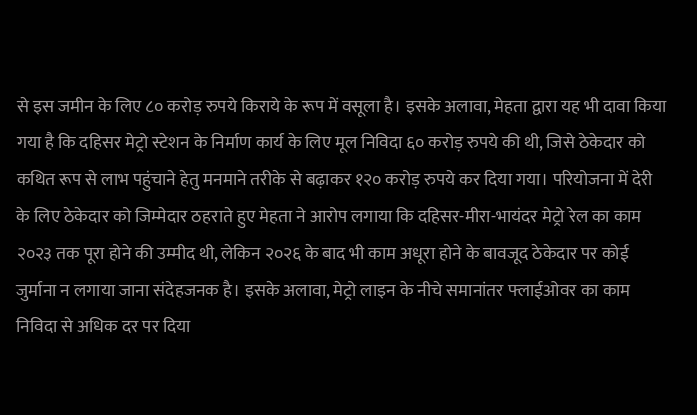से इस जमीन के लिए ८० करोड़ रुपये किराये के रूप में वसूला है। इसके अलावा, मेहता द्वारा यह भी दावा किया गया है कि दहिसर मेट्रो स्टेशन के निर्माण कार्य के लिए मूल निविदा ६० करोड़ रुपये की थी, जिसे ठेकेदार को कथित रूप से लाभ पहुंचाने हेतु मनमाने तरीके से बढ़ाकर १२० करोड़ रुपये कर दिया गया। परियोजना में देरी के लिए ठेकेदार को जिम्मेदार ठहराते हुए मेहता ने आरोप लगाया कि दहिसर-मीरा-भायंदर मेट्रो रेल का काम २०२३ तक पूरा होने की उम्मीद थी, लेकिन २०२६ के बाद भी काम अधूरा होने के बावजूद ठेकेदार पर कोई जुर्माना न लगाया जाना संदेहजनक है। इसके अलावा, मेट्रो लाइन के नीचे समानांतर फ्लाईओवर का काम निविदा से अधिक दर पर दिया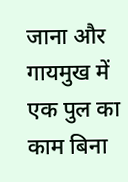जाना और गायमुख में एक पुल का काम बिना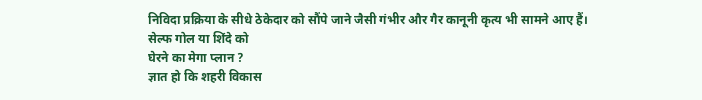निविदा प्रक्रिया के सीधे ठेकेदार को सौंपे जाने जैसी गंभीर और गैर कानूनी कृत्य भी सामने आए हैं।
सेल्फ गोल या शिंदे को
घेरने का मेगा प्लान ?
ज्ञात हो कि शहरी विकास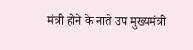मंत्री होने के नाते उप मुख्यमंत्री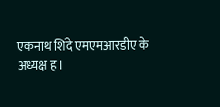एकनाथ शिंदे एमएमआरडीए के अध्यक्ष ह।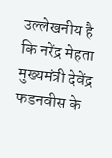उल्लेखनीय है कि नरेंद्र मेहता मुख्यमंत्री देवेंद्र फडनवीस के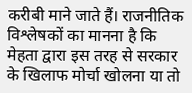करीबी माने जाते हैं। राजनीतिक विश्लेषकों का मानना है कि मेहता द्वारा इस तरह से सरकार के खिलाफ मोर्चा खोलना या तो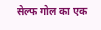सेल्फ गोल का एक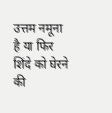उत्तम नमूना है या फिर शिंदे को घेरने की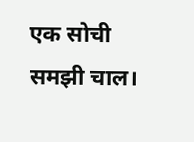एक सोची समझी चाल।